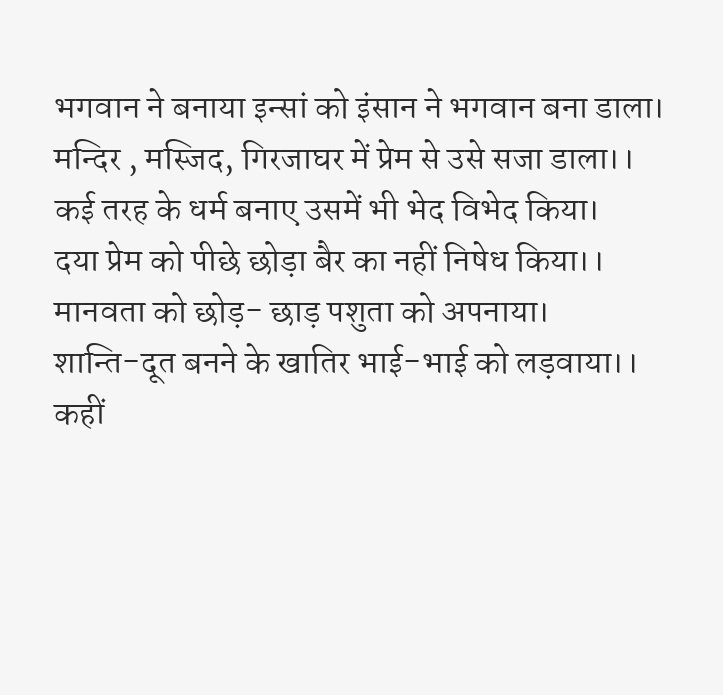भगवान ने बनाया इन्सां को इंसान ने भगवान बना डाला।
मन्दिर , मस्जिद, गिरजाघर में प्रेम से उसे सजा डाला।।
कई तरह के धर्म बनाए उसमें भी भेद विभेद किया।
दया प्रेम को पीछे छोड़ा बैर का नहीं निषेध किया।।
मानवता को छोड़- छाड़ पशुता को अपनाया।
शान्ति-दूत बनने के खातिर भाई-भाई को लड़वाया।।
कहीं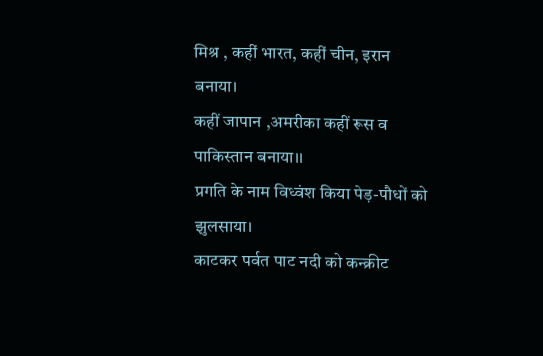मिश्र , कहीं भारत, कहीं चीन, इरान बनाया।
कहीं जापान ,अमरीका कहीं रूस व पाकिस्तान बनाया।।
प्रगति के नाम विध्वंश किया पेड़-पौधों को झुलसाया।
काटकर पर्वत पाट नदी को कन्क्रीट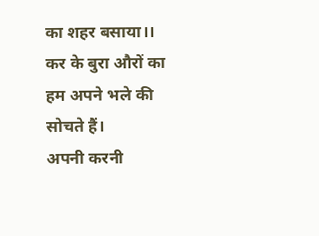का शहर बसाया।।
कर के बुरा औरों का हम अपने भले की सोचते हैं।
अपनी करनी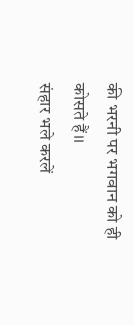की भरनी पर भगवान को ही कोसते हैं।।
संहार भले करलें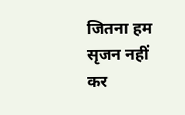जितना हम सृजन नहीं कर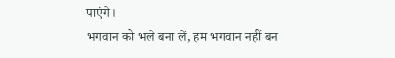पाएंगे।
भगवान को भले बना लें, हम भगवान नहीं बन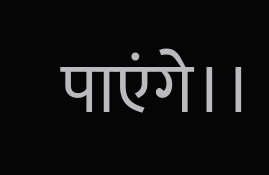पाएंगे।।